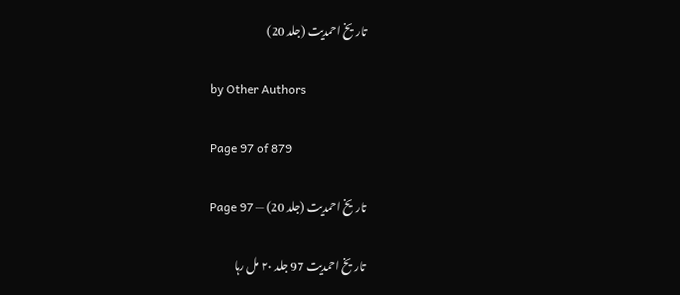تاریخ احمدیت (جلد 20)

by Other Authors

Page 97 of 879

تاریخ احمدیت (جلد 20) — Page 97

تاریخ احمدیت 97 جلد ۲۰ مل رہا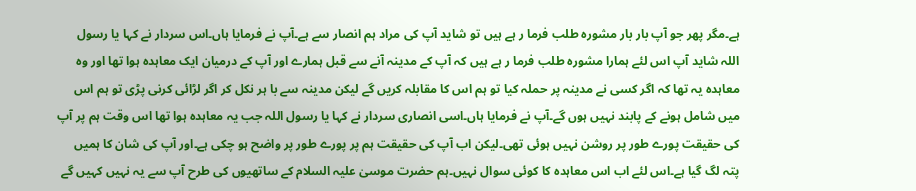ہے۔مگر پھر جو آپ بار بار مشورہ طلب فرما ر ہے ہیں تو شاید آپ کی مراد ہم انصار سے ہے۔آپ نے فرمایا ہاں۔اس سردار نے کہا یا رسول اللہ شاید آپ اس لئے ہمارا مشورہ طلب فرما ر ہے ہیں کہ آپ کے مدینہ آنے سے قبل ہمارے اور آپ کے درمیان ایک معاہدہ ہوا تھا اور وہ معاہدہ یہ تھا کہ اگر کسی نے مدینہ پر حملہ کیا تو ہم اس کا مقابلہ کریں گے لیکن مدینہ سے با ہر نکل کر اگر لڑائی کرنی پڑی تو ہم اس میں شامل ہونے کے پابند نہیں ہوں گے۔آپ نے فرمایا ہاں۔اسی انصاری سردار نے کہا یا رسول اللہ جب یہ معاہدہ ہوا تھا اس وقت ہم پر آپ کی حقیقت پورے طور پر روشن نہیں ہوئی تھی۔لیکن اب آپ کی حقیقت ہم پر پورے طور پر واضح ہو چکی ہے۔اور آپ کی شان کا ہمیں پتہ لگ گیا ہے۔اس لئے اب اس معاہدہ کا کوئی سوال نہیں۔ہم حضرت موسیٰ علیہ السلام کے ساتھیوں کی طرح آپ سے یہ نہیں کہیں گے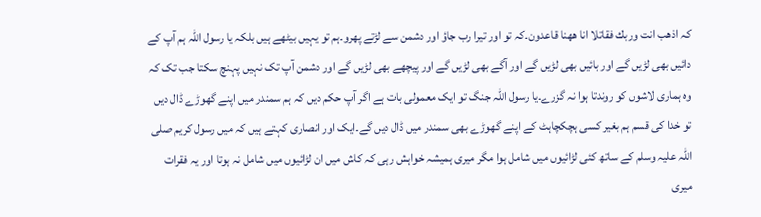کہ اذهب انت وربك فقاتلا انا ههنا قاعدون۔کہ تو اور تیرا رب جاؤ اور دشمن سے لڑتے پھرو۔ہم تو یہیں بیٹھے ہیں بلکہ یا رسول اللہ ہم آپ کے دائیں بھی لڑیں گے اور بائیں بھی لڑیں گے اور آگے بھی لڑیں گے اور پیچھے بھی لڑیں گے اور دشمن آپ تک نہیں پہنچ سکتا جب تک کہ وہ ہماری لاشوں کو روندتا ہوا نہ گزرے۔یا رسول اللہ جنگ تو ایک معمولی بات ہے اگر آپ حکم دیں کہ ہم سمندر میں اپنے گھوڑے ڈال دیں تو خدا کی قسم ہم بغیر کسی ہچکچاہٹ کے اپنے گھوڑے بھی سمندر میں ڈال دیں گے۔ایک اور انصاری کہتے ہیں کہ میں رسول کریم صلی اللہ علیہ وسلم کے ساتھ کئی لڑائیوں میں شامل ہوا مگر میری ہمیشہ خواہش رہی کہ کاش میں ان لڑائیوں میں شامل نہ ہوتا اور یہ فقرات میری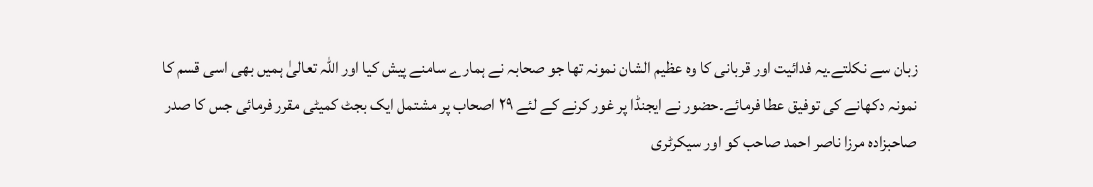زبان سے نکلتے۔یہ فدائیت اور قربانی کا وہ عظیم الشان نمونہ تھا جو صحابہ نے ہمارے سامنے پیش کیا اور اللہ تعالیٰ ہمیں بھی اسی قسم کا نمونہ دکھانے کی توفیق عطا فرمائے۔حضور نے ایجنڈا پر غور کرنے کے لئے ۲۹ اصحاب پر مشتمل ایک بجٹ کمیٹی مقرر فرمائی جس کا صدر صاحبزادہ مرزا ناصر احمد صاحب کو اور سیکرٹری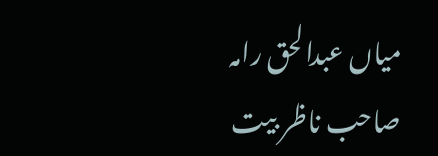میاں عبدالحق رامہ صاحب ناظر بیت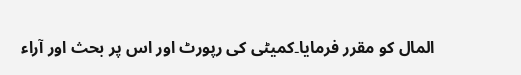المال کو مقرر فرمایا۔کمیٹی کی رپورٹ اور اس پر بحث اور آراء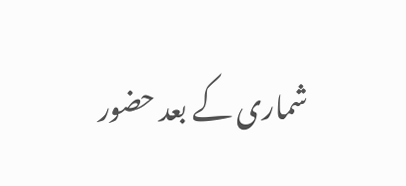شماری کے بعد حضور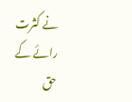نے کثرت رائے کے حق